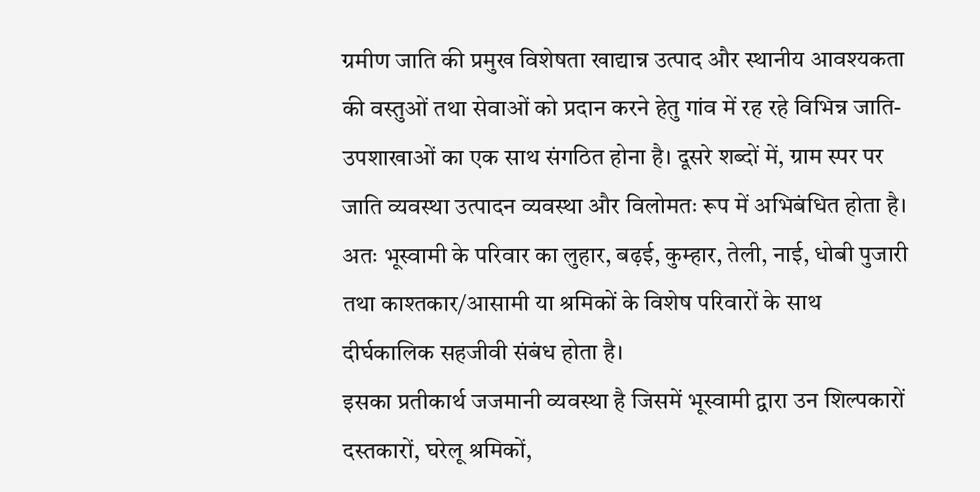ग्रमीण जाति की प्रमुख विशेषता खाद्यान्न उत्पाद और स्थानीय आवश्यकता की वस्तुओं तथा सेवाओं को प्रदान करने हेतु गांव में रह रहे विभिन्न जाति-उपशाखाओं का एक साथ संगठित होना है। दूसरे शब्दों में, ग्राम स्पर पर जाति व्यवस्था उत्पादन व्यवस्था और विलोमतः रूप में अभिबंधित होता है। अतः भूस्वामी के परिवार का लुहार, बढ़ई, कुम्हार, तेली, नाई, धोबी पुजारी तथा काश्तकार/आसामी या श्रमिकों के विशेष परिवारों के साथ दीर्घकालिक सहजीवी संबंध होता है।
इसका प्रतीकार्थ जजमानी व्यवस्था है जिसमें भूस्वामी द्वारा उन शिल्पकारों दस्तकारों, घरेलू श्रमिकों,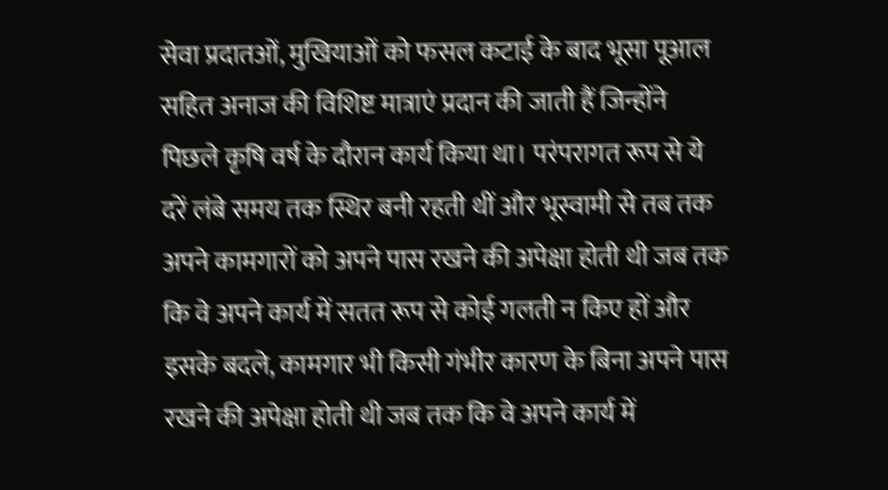सेवा प्रदातओं, मुखियाओं को फसल कटाई के बाद भूसा पूआल सहित अनाज की विशिष्ट मात्राएं प्रदान की जाती हैं जिन्होंने पिछले कृषि वर्ष के दौरान कार्य किया था। परंपरागत रूप से ये दरें लंबे समय तक स्थिर बनी रहती थीं और भूस्वामी से तब तक अपने कामगारों को अपने पास रखने की अपेक्षा होती थी जब तक कि वे अपने कार्य में सतत रूप से कोई गलती न किए हों और इसके बदले, कामगार भी किसी गंभीर कारण के बिना अपने पास रखने की अपेक्षा होती थी जब तक कि वे अपने कार्य में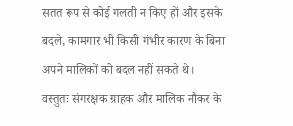सतत रूप से कोई गलती न किए हों और इसके बदले, कामगार भी किसी गंभीर कारण के बिना अपने मालिकों को बदल नहीं सकते थे।
वस्तुतः संगरक्षक ग्राहक और मालिक नौकर के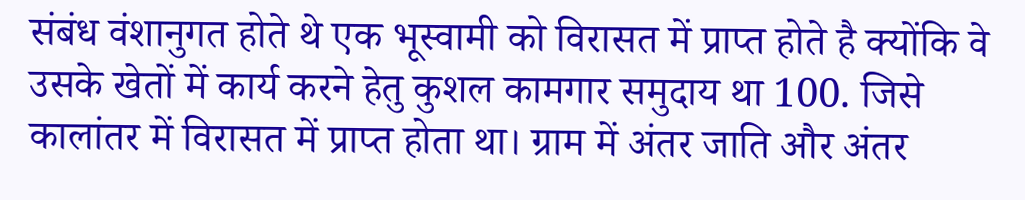संबंध वंशानुगत होते थे एक भूस्वामी को विरासत में प्राप्त होते है क्योंकि वे उसके खेतों में कार्य करने हेतु कुशल कामगार समुदाय था 100. जिसे कालांतर में विरासत में प्राप्त होता था। ग्राम में अंतर जाति और अंतर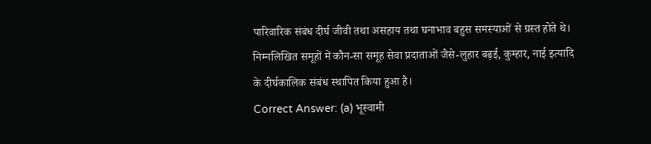पारिवारिक संबंध दीर्घ जीवी तथा असहाय तथा घनाभाव बहुस समस्याओं से ग्रस्त होते थे।
निम्नलिखित समूहों में कौन-सा समूह सेवा प्रदाताओं जैसे-लुहार बढ़ई, कुम्हार, नाई इत्यादि के दीर्घकालिक संबंध स्थापित किया हुआ है।
Correct Answer: (a) भूस्वामी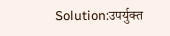Solution:उपर्युक्त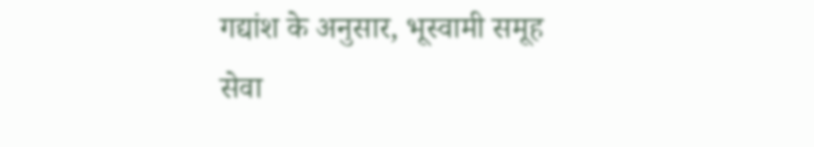गद्यांश के अनुसार, भूस्वामी समूह सेवा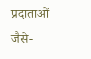प्रदाताओं जैसे-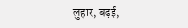लुहार, बढ़ई,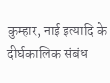कुम्हार, नाई इत्यादि के दीर्घकालिक संबंध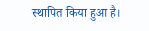स्थापित किया हुआ है।